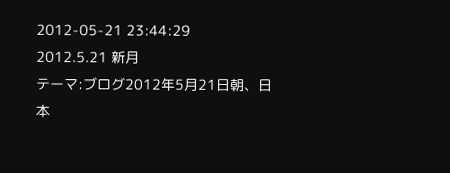2012-05-21 23:44:29
2012.5.21 新月
テーマ:ブログ2012年5月21日朝、日本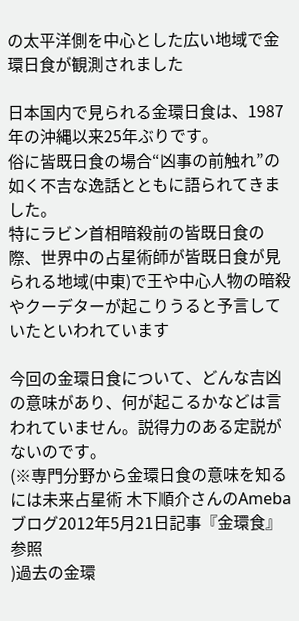の太平洋側を中心とした広い地域で金環日食が観測されました

日本国内で見られる金環日食は、1987年の沖縄以来25年ぶりです。
俗に皆既日食の場合“凶事の前触れ”の如く不吉な逸話とともに語られてきました。
特にラビン首相暗殺前の皆既日食の際、世界中の占星術師が皆既日食が見られる地域(中東)で王や中心人物の暗殺やクーデターが起こりうると予言していたといわれています

今回の金環日食について、どんな吉凶の意味があり、何が起こるかなどは言われていません。説得力のある定説がないのです。
(※専門分野から金環日食の意味を知るには未来占星術 木下順介さんのAmebaブログ2012年5月21日記事『金環食』参照
)過去の金環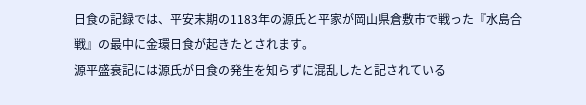日食の記録では、平安末期の1183年の源氏と平家が岡山県倉敷市で戦った『水島合戦』の最中に金環日食が起きたとされます。
源平盛衰記には源氏が日食の発生を知らずに混乱したと記されている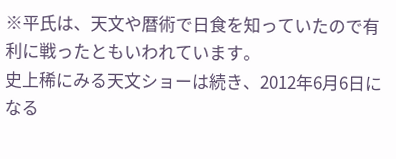※平氏は、天文や暦術で日食を知っていたので有利に戦ったともいわれています。
史上稀にみる天文ショーは続き、2012年6月6日になる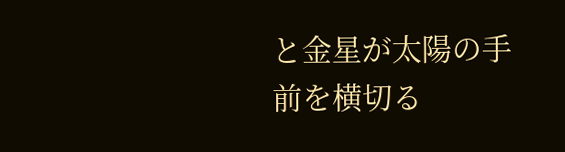と金星が太陽の手前を横切る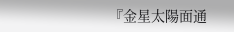『金星太陽面通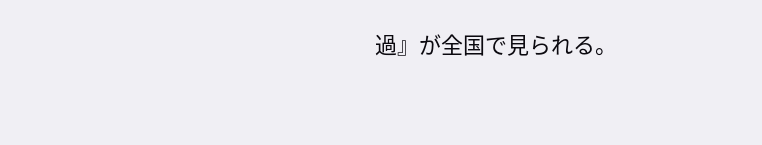過』が全国で見られる。